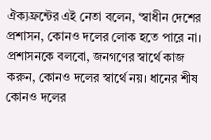ঐক্যফ্রন্টের এই নেতা বলেন, ‘স্বাধীন দেশের প্রশাসন, কোনও দলের লোক হতে পারে না। প্রশাসনকে বলবো, জনগণের স্বার্থে কাজ করুন, কোনও দলের স্বার্থে নয়। ধানের শীষ কোনও দলের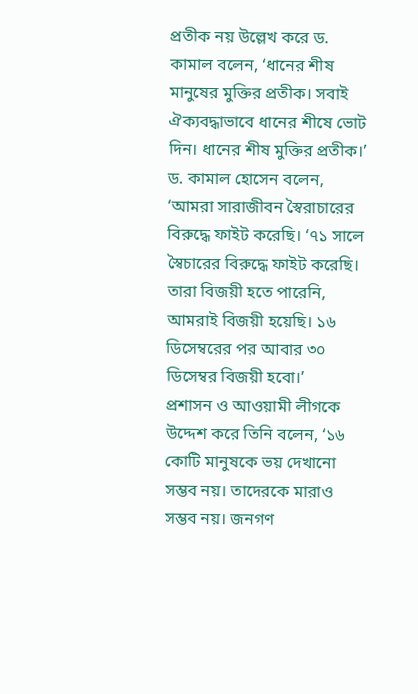প্রতীক নয় উল্লেখ করে ড. কামাল বলেন, ‘ধানের শীষ মানুষের মুক্তির প্রতীক। সবাই ঐক্যবদ্ধাভাবে ধানের শীষে ভোট দিন। ধানের শীষ মুক্তির প্রতীক।’
ড. কামাল হোসেন বলেন, ‘আমরা সারাজীবন স্বৈরাচারের বিরুদ্ধে ফাইট করেছি। ‘৭১ সালে স্বৈচারের বিরুদ্ধে ফাইট করেছি। তারা বিজয়ী হতে পারেনি, আমরাই বিজয়ী হয়েছি। ১৬ ডিসেম্বরের পর আবার ৩০ ডিসেম্বর বিজয়ী হবো।’
প্রশাসন ও আওয়ামী লীগকে উদ্দেশ করে তিনি বলেন, ‘১৬ কোটি মানুষকে ভয় দেখানো সম্ভব নয়। তাদেরকে মারাও সম্ভব নয়। জনগণ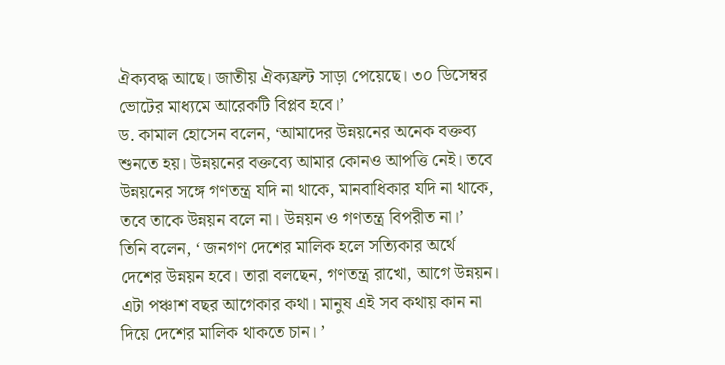ঐক্যবদ্ধ আছে। জাতীয় ঐক্যফ্রন্ট সাড়া পেয়েছে। ৩০ ডিসেম্বর ভোটের মাধ্যমে আরেকটি বিপ্লব হবে।’
ড. কামাল হোসেন বলেন, ‘আমাদের উন্নয়নের অনেক বক্তব্য শুনতে হয়। উন্নয়নের বক্তব্যে আমার কোনও আপত্তি নেই। তবে উন্নয়নের সঙ্গে গণতন্ত্র যদি না থাকে, মানবাধিকার যদি না থাকে, তবে তাকে উন্নয়ন বলে না। উন্নয়ন ও গণতন্ত্র বিপরীত না।’
তিনি বলেন, ‘ জনগণ দেশের মালিক হলে সত্যিকার অর্থে দেশের উন্নয়ন হবে। তারা বলছেন, গণতন্ত্র রাখো, আগে উন্নয়ন। এটা পঞ্চাশ বছর আগেকার কথা। মানুষ এই সব কথায় কান না দিয়ে দেশের মালিক থাকতে চান। ’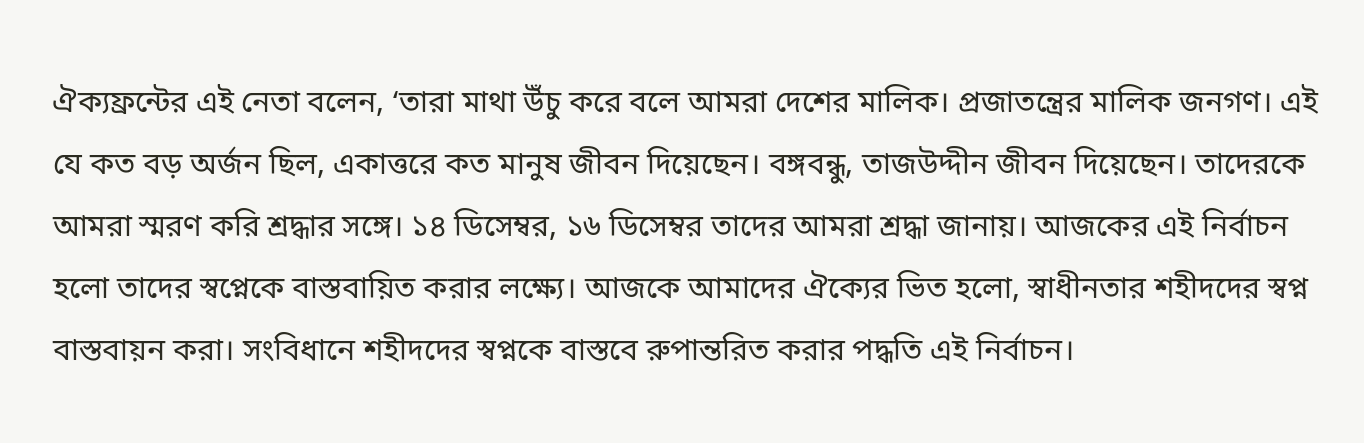ঐক্যফ্রন্টের এই নেতা বলেন, ‘তারা মাথা উঁচু করে বলে আমরা দেশের মালিক। প্রজাতন্ত্রের মালিক জনগণ। এই যে কত বড় অর্জন ছিল, একাত্তরে কত মানুষ জীবন দিয়েছেন। বঙ্গবন্ধু, তাজউদ্দীন জীবন দিয়েছেন। তাদেরকে আমরা স্মরণ করি শ্রদ্ধার সঙ্গে। ১৪ ডিসেম্বর, ১৬ ডিসেম্বর তাদের আমরা শ্রদ্ধা জানায়। আজকের এই নির্বাচন হলো তাদের স্বপ্নেকে বাস্তবায়িত করার লক্ষ্যে। আজকে আমাদের ঐক্যের ভিত হলো, স্বাধীনতার শহীদদের স্বপ্ন বাস্তবায়ন করা। সংবিধানে শহীদদের স্বপ্নকে বাস্তবে রুপান্তরিত করার পদ্ধতি এই নির্বাচন।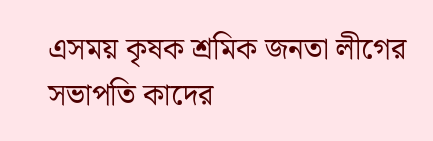এসময় কৃষক শ্রমিক জনতা লীগের সভাপতি কাদের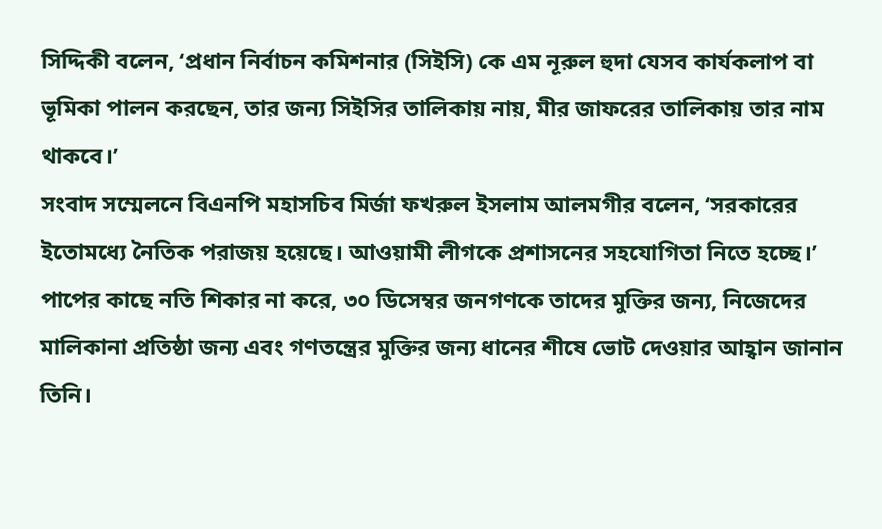সিদ্দিকী বলেন, ‘প্রধান নির্বাচন কমিশনার (সিইসি) কে এম নূরুল হুদা যেসব কার্যকলাপ বা ভূমিকা পালন করছেন, তার জন্য সিইসির তালিকায় নায়, মীর জাফরের তালিকায় তার নাম থাকবে।’
সংবাদ সম্মেলনে বিএনপি মহাসচিব মির্জা ফখরুল ইসলাম আলমগীর বলেন, ‘সরকারের ইতোমধ্যে নৈতিক পরাজয় হয়েছে। আওয়ামী লীগকে প্রশাসনের সহযোগিতা নিতে হচ্ছে।’ পাপের কাছে নতি শিকার না করে, ৩০ ডিসেম্বর জনগণকে তাদের মুক্তির জন্য, নিজেদের মালিকানা প্রতিষ্ঠা জন্য এবং গণতন্ত্রের মুক্তির জন্য ধানের শীষে ভোট দেওয়ার আহ্বান জানান তিনি।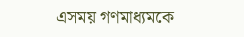এসময় গণমাধ্যমকে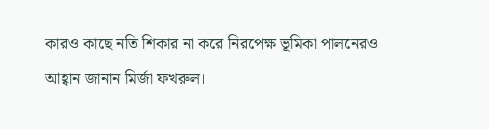কারও কাছে নতি শিকার না করে নিরপেক্ষ ভূমিকা পালনেরও আহ্বান জানান মির্জা ফখরুল।